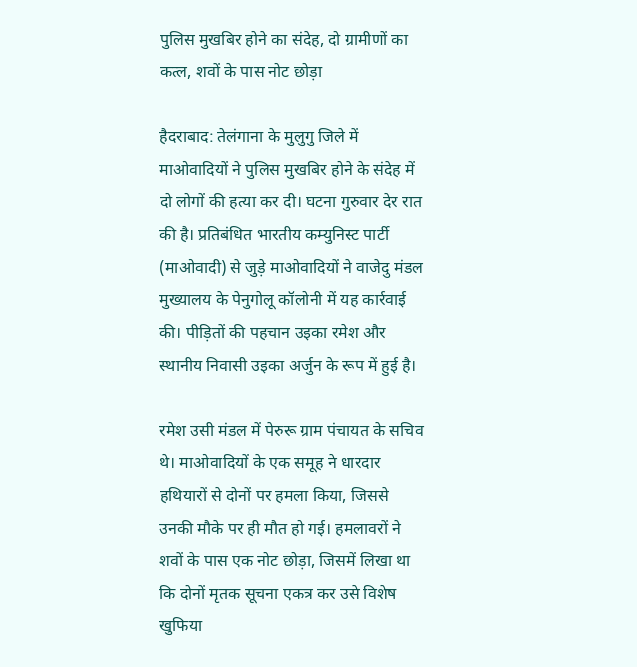पुलिस मुखबिर होने का संदेह, दो ग्रामीणों का कत्ल, शवों के पास नोट छोड़ा

हैदराबाद: तेलंगाना के मुलुगु जिले में माओवादियों ने पुलिस मुखबिर होने के संदेह में दो लोगों की हत्या कर दी। घटना गुरुवार देर रात की है। प्रतिबंधित भारतीय कम्युनिस्ट पार्टी (माओवादी) से जुड़े माओवादियों ने वाजेदु मंडल मुख्यालय के पेनुगोलू कॉलोनी में यह कार्रवाई की। पीड़ितों की पहचान उइका रमेश और स्थानीय निवासी उइका अर्जुन के रूप में हुई है।

रमेश उसी मंडल में पेरुरू ग्राम पंचायत के सचिव थे। माओवादियों के एक समूह ने धारदार हथियारों से दोनों पर हमला किया, जिससे उनकी मौके पर ही मौत हो गई। हमलावरों ने शवों के पास एक नोट छोड़ा, जिसमें लिखा था कि दोनों मृतक सूचना एकत्र कर उसे विशेष खुफिया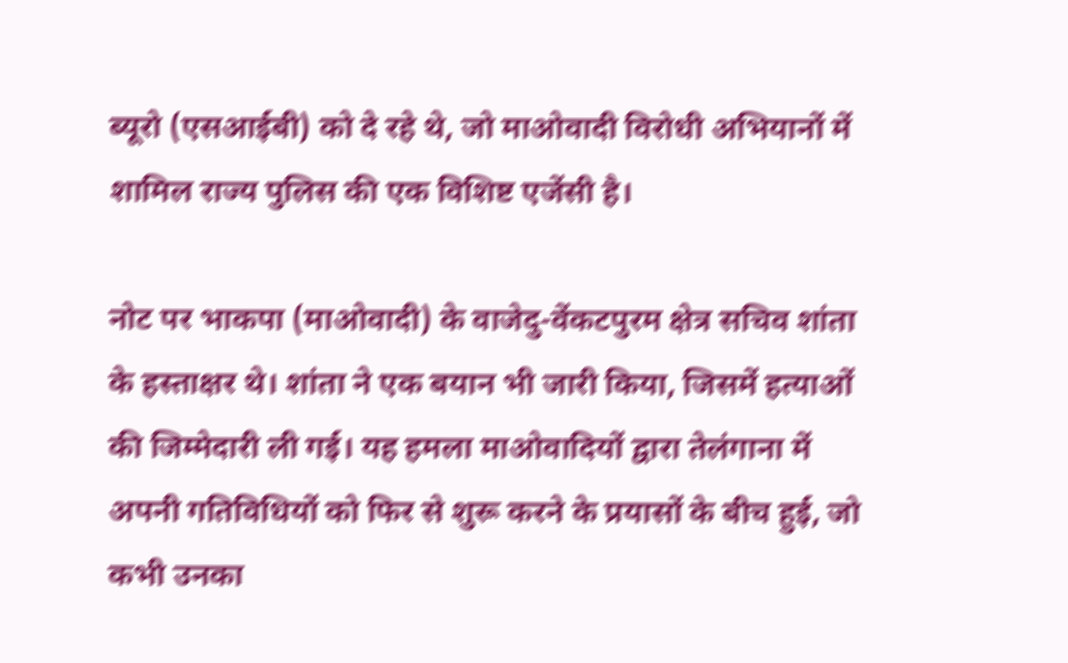ब्यूरो (एसआईबी) को दे रहे थे, जो माओवादी विरोधी अभियानों में शामिल राज्य पुलिस की एक विशिष्ट एजेंसी है।

नोट पर भाकपा (माओवादी) के वाजेदु-वेंकटपुरम क्षेत्र सचिव शांता के हस्ताक्षर थे। शांता ने एक बयान भी जारी किया, जिसमें हत्याओं की जिम्मेदारी ली गई। यह हमला माओवादियों द्वारा तेलंगाना में अपनी गतिविधियों को फिर से शुरू करने के प्रयासों के बीच हुई, जो कभी उनका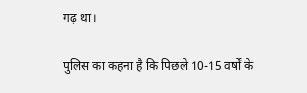गढ़ था।

पुलिस का कहना है कि पिछले 10-15 वर्षों के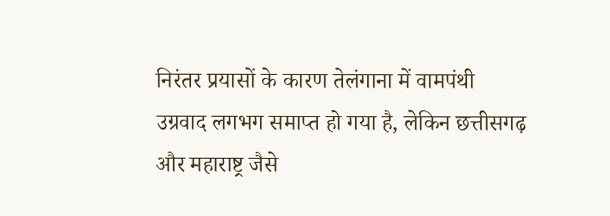निरंतर प्रयासों के कारण तेलंगाना में वामपंथी उग्रवाद लगभग समाप्त हो गया है, लेकिन छत्तीसगढ़ और महाराष्ट्र जैसे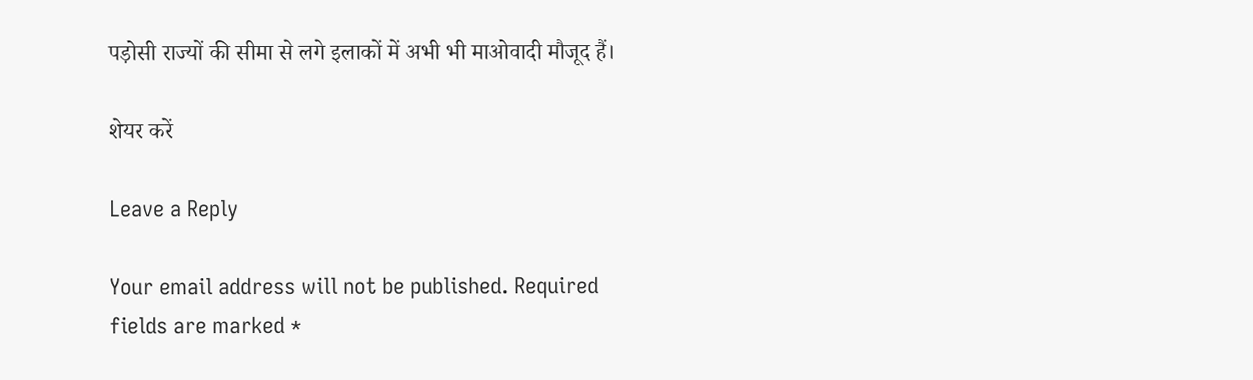पड़ोसी राज्यों की सीमा से लगे इलाकों में अभी भी माओवादी मौजूद हैं।

शेयर करें

Leave a Reply

Your email address will not be published. Required fields are marked *